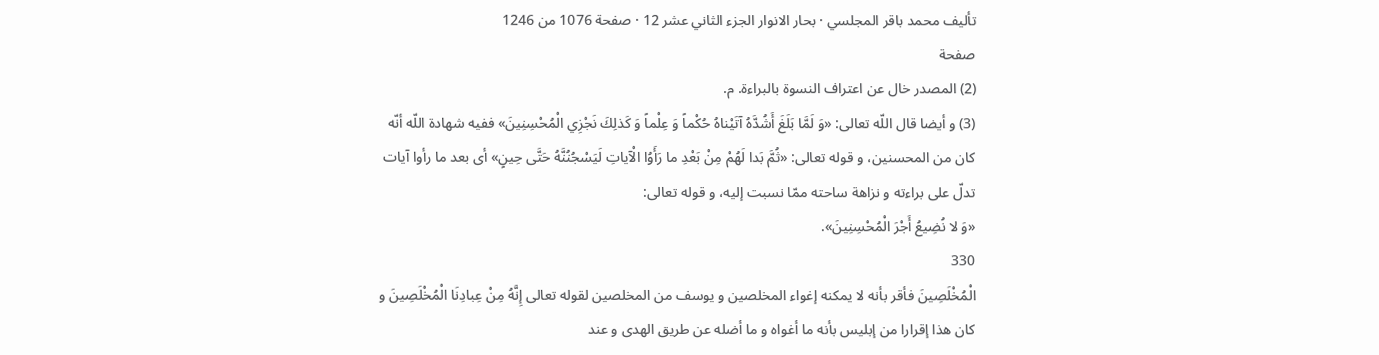تأليف محمد باقر المجلسي · بحار الانوار الجزء الثاني عشر 12 · صفحة 1076 من 1246
صفحة
(2) المصدر خال عن اعتراف النسوة بالبراءة. م.
(3) و أيضا قال اللّه تعالى: «وَ لَمَّا بَلَغَ أَشُدَّهُ آتَيْناهُ حُكْماً وَ عِلْماً وَ كَذلِكَ نَجْزِي الْمُحْسِنِينَ» ففيه شهادة اللّه أنّه كان من المحسنين، و قوله تعالى: «ثُمَّ بَدا لَهُمْ مِنْ بَعْدِ ما رَأَوُا الْآياتِ لَيَسْجُنُنَّهُ حَتَّى حِينٍ» أى بعد ما رأوا آيات تدلّ على براءته و نزاهة ساحته ممّا نسبت إليه، و قوله تعالى:
«وَ لا نُضِيعُ أَجْرَ الْمُحْسِنِينَ».
330
الْمُخْلَصِينَ فأقر بأنه لا يمكنه إغواء المخلصين و يوسف من المخلصين لقوله تعالى إِنَّهُ مِنْ عِبادِنَا الْمُخْلَصِينَ و كان هذا إقرارا من إبليس بأنه ما أغواه و ما أضله عن طريق الهدى و عند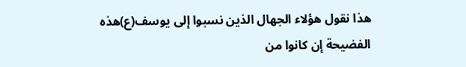هذا نقول هؤلاء الجهال الذين نسبوا إلى يوسف(ع)هذه الفضيحة إن كانوا من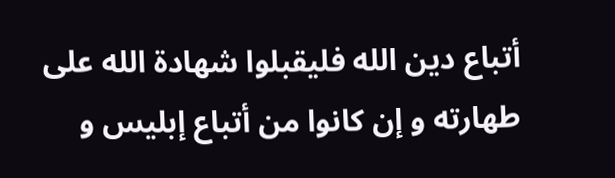أتباع دين الله فليقبلوا شهادة الله على طهارته و إن كانوا من أتباع إبليس و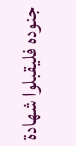جنوده فليقبلوا شهادة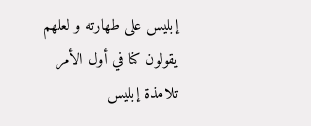إبليس على طهارته و لعلهم يقولون كنا في أول الأمر تلامذة إبليس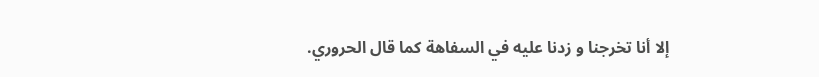إلا أنا تخرجنا و زدنا عليه في السفاهة كما قال الحروري.